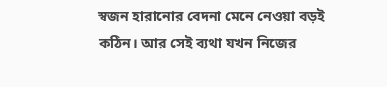স্বজন হারানোর বেদনা মেনে নেওয়া বড়ই কঠিন। আর সেই ব্যথা যখন নিজের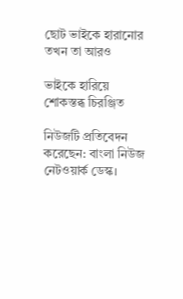ছোট ভাইকে হারানোর তখন তা আরও

ভাইকে হারিয়ে শোকস্তব্ধ চিরঞ্জিত

নিউজটি প্রতিবেদন করেছেন: বাংলা নিউজ নেটওয়ার্ক ডেস্ক।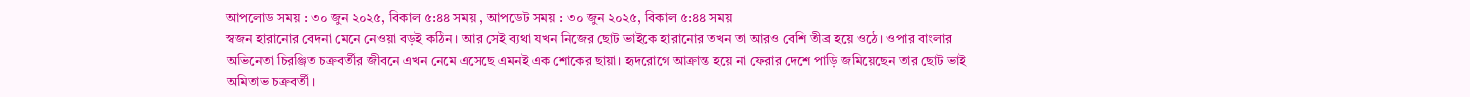আপলোড সময় : ৩০ জুন ২০২৫, বিকাল ৫:৪৪ সময় , আপডেট সময় : ৩০ জুন ২০২৫, বিকাল ৫:৪৪ সময়
স্বজন হারানোর বেদনা মেনে নেওয়া বড়ই কঠিন। আর সেই ব্যথা যখন নিজের ছোট ভাইকে হারানোর তখন তা আরও বেশি তীব্র হয়ে ওঠে। ওপার বাংলার অভিনেতা চিরঞ্জিত চক্রবর্তীর জীবনে এখন নেমে এসেছে এমনই এক শোকের ছায়া। হৃদরোগে আক্রান্ত হয়ে না ফেরার দেশে পাড়ি জমিয়েছেন তার ছোট ভাই অমিতাভ চক্রবর্তী।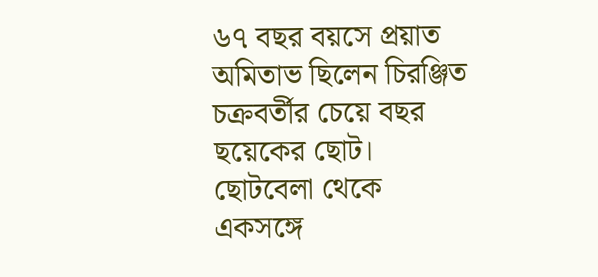৬৭ বছর বয়সে প্রয়াত অমিতাভ ছিলেন চিরঞ্জিত চক্রবর্তীর চেয়ে বছর ছয়েকের ছোট। ছোটবেলা থেকে একসঙ্গে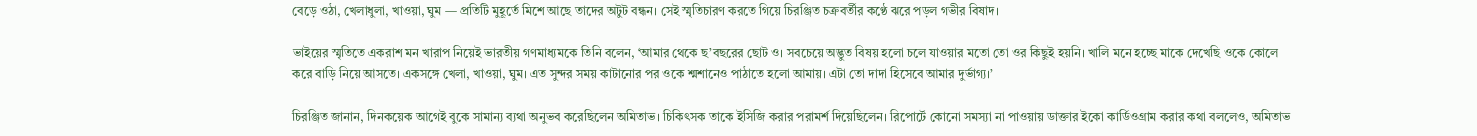বেড়ে ওঠা, খেলাধুলা, খাওয়া, ঘুম — প্রতিটি মুহূর্তে মিশে আছে তাদের অটুট বন্ধন। সেই স্মৃতিচারণ করতে গিয়ে চিরঞ্জিত চক্রবর্তীর কণ্ঠে ঝরে পড়ল গভীর বিষাদ।

ভাইয়ের স্মৃতিতে একরাশ মন খারাপ নিয়েই ভারতীয় গণমাধ্যমকে তিনি বলেন, ‘আমার থেকে ছ’বছরের ছোট ও। সবচেয়ে অদ্ভুত বিষয় হলো চলে যাওয়ার মতো তো ওর কিছুই হয়নি। খালি মনে হচ্ছে মাকে দেখেছি ওকে কোলে করে বাড়ি নিয়ে আসতে। একসঙ্গে খেলা, খাওয়া, ঘুম। এত সুন্দর সময় কাটানোর পর ওকে শ্মশানেও পাঠাতে হলো আমায়। এটা তো দাদা হিসেবে আমার দুর্ভাগ্য।’

চিরঞ্জিত জানান, দিনকয়েক আগেই বুকে সামান্য ব্যথা অনুভব করেছিলেন অমিতাভ। চিকিৎসক তাকে ইসিজি করার পরামর্শ দিয়েছিলেন। রিপোর্টে কোনো সমস্যা না পাওয়ায় ডাক্তার ইকো কার্ডিওগ্রাম করার কথা বললেও, অমিতাভ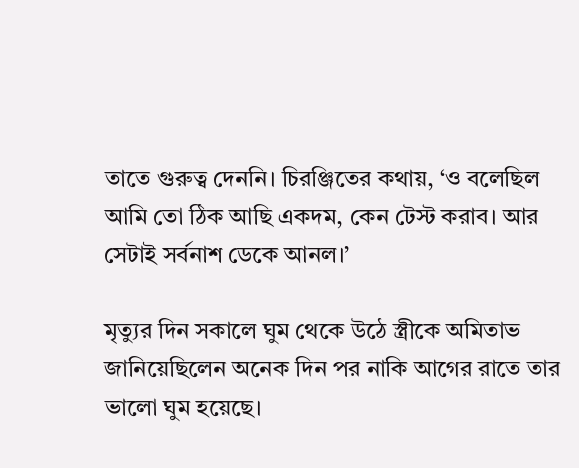তাতে গুরুত্ব দেননি। চিরঞ্জিতের কথায়, ‘ও বলেছিল আমি তো ঠিক আছি একদম, কেন টেস্ট করাব। আর সেটাই সর্বনাশ ডেকে আনল।’

মৃত্যুর দিন সকালে ঘুম থেকে উঠে স্ত্রীকে অমিতাভ জানিয়েছিলেন অনেক দিন পর নাকি আগের রাতে তার ভালো ঘুম হয়েছে।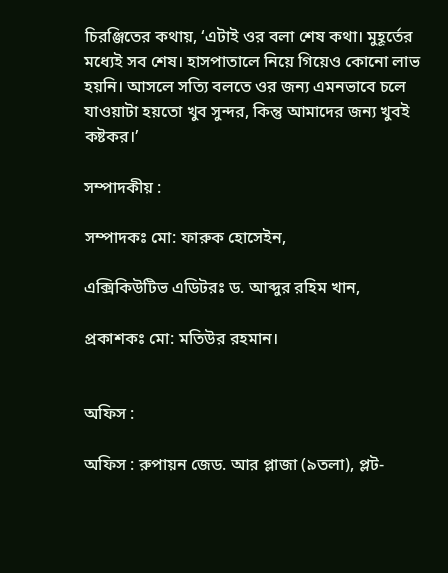চিরঞ্জিতের কথায়, ‘এটাই ওর বলা শেষ কথা। মুহূর্তের মধ্যেই সব শেষ। হাসপাতালে নিয়ে গিয়েও কোনো লাভ হয়নি। আসলে সত্যি বলতে ওর জন্য এমনভাবে চলে যাওয়াটা হয়তো খুব সুন্দর, কিন্তু আমাদের জন্য খুবই কষ্টকর।’

সম্পাদকীয় :

সম্পাদকঃ মো: ফারুক হোসেইন,

এক্সিকিউটিভ এডিটরঃ ড. আব্দুর রহিম খান,

প্রকাশকঃ মো: মতিউর রহমান।


অফিস :

অফিস : রুপায়ন জেড. আর প্লাজা (৯তলা), প্লট-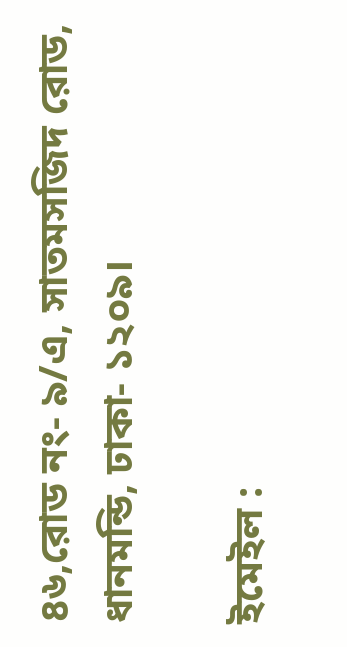৪৬,রোড নং- ৯/এ, সাতমসজিদ রোড, ধানমন্ডি, ঢাকা- ১২০৯।

ইমেইল :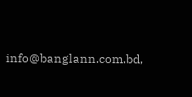info@banglann.com.bd,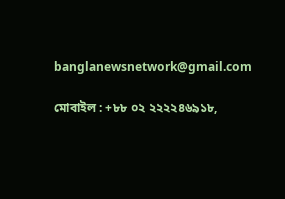banglanewsnetwork@gmail.com

মোবাইল : +৮৮ ০২ ২২২২৪৬৯১৮,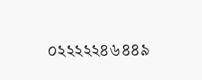০২২২২২৪৬৪৪৯